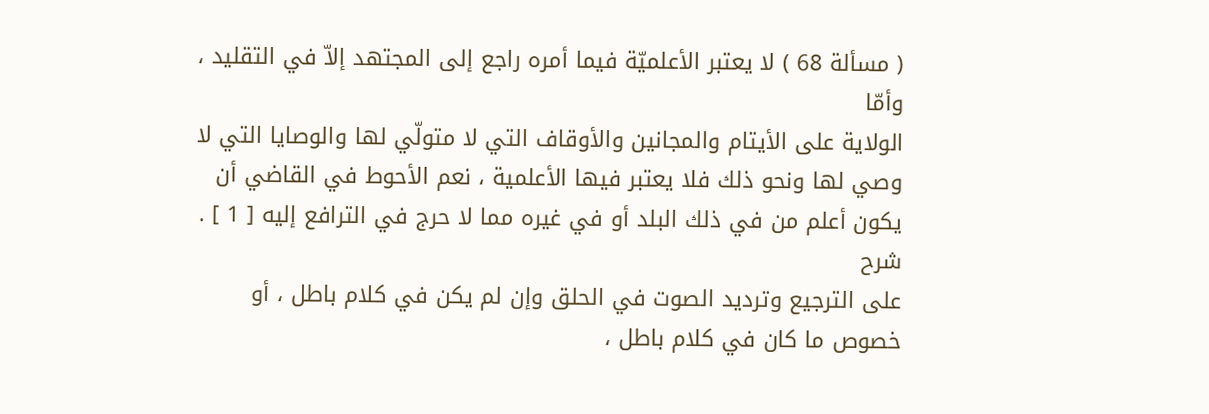( مسألة 68 ) لا يعتبر الأعلميّة فيما أمره راجع إلى المجتهد إلاّ في التقليد ، وأمّا
الولاية على الأيتام والمجانين والأوقاف التي لا متولّي لها والوصايا التي لا وصي لها ونحو ذلك فلا يعتبر فيها الأعلمية ، نعم الأحوط في القاضي أن يكون أعلم من في ذلك البلد أو في غيره مما لا حرج في الترافع إليه [ 1 ] .
شرح
على الترجيع وترديد الصوت في الحلق وإن لم يكن في كلام باطل ، أو خصوص ما كان في كلام باطل ،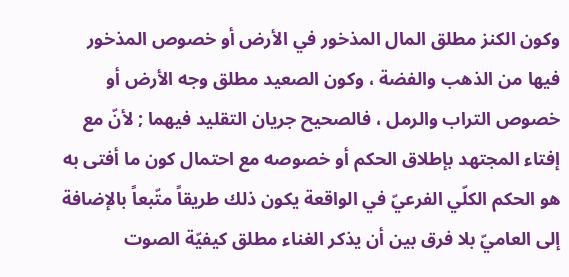وكون الكنز مطلق المال المذخور في الأرض أو خصوص المذخور فيها من الذهب والفضة ، وكون الصعيد مطلق وجه الأرض أو خصوص التراب والرمل ، فالصحيح جريان التقليد فيهما ; لأنّ مع إفتاء المجتهد بإطلاق الحكم أو خصوصه مع احتمال كون ما أفتى به هو الحكم الكلّي الفرعيّ في الواقعة يكون ذلك طريقاً متّبعاً بالإضافة إلى العاميّ بلا فرق بين أن يذكر الغناء مطلق كيفيّة الصوت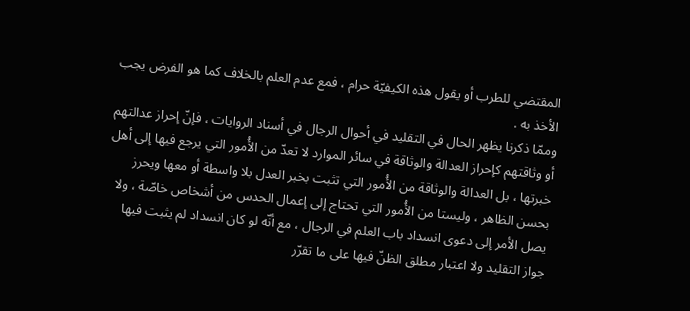المقتضي للطرب أو يقول هذه الكيفيّة حرام ، فمع عدم العلم بالخلاف كما هو الفرض يجب الأخذ به .
وممّا ذكرنا يظهر الحال في التقليد في أحوال الرجال في أسناد الروايات ، فإنّ إحراز عدالتهم أو وثاقتهم كإحراز العدالة والوثاقة في سائر الموارد لا تعدّ من الأُمور التي يرجع فيها إلى أهل خبرتها ، بل العدالة والوثاقة من الأُمور التي تثبت بخبر العدل بلا واسطة أو معها ويحرز بحسن الظاهر ، وليستا من الأُمور التي تحتاج إلى إعمال الحدس من أشخاص خاصّة ، ولا يصل الأمر إلى دعوى انسداد باب العلم في الرجال ، مع أنّه لو كان انسداد لم يثبت فيها جواز التقليد ولا اعتبار مطلق الظنّ فيها على ما تقرّر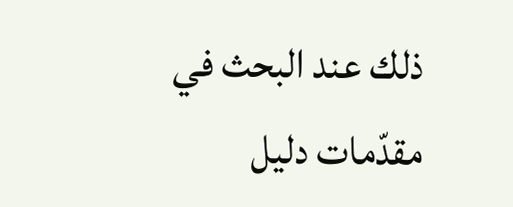ذلك عند البحث في مقدّمات دليل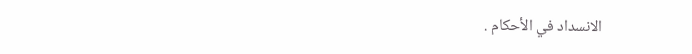الانسداد في الأحكام .